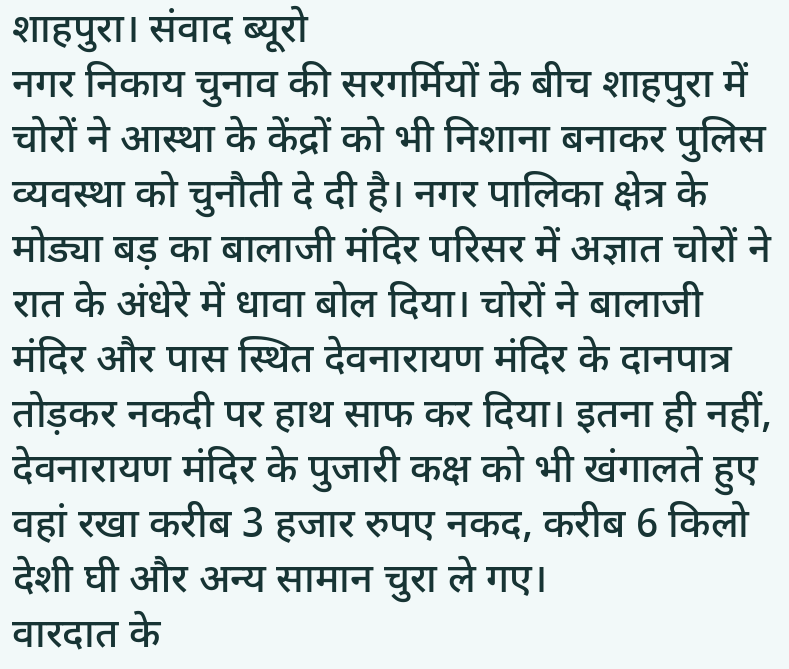शाहपुरा। संवाद ब्यूरो
नगर निकाय चुनाव की सरगर्मियों के बीच शाहपुरा में चोरों ने आस्था के केंद्रों को भी निशाना बनाकर पुलिस व्यवस्था को चुनौती दे दी है। नगर पालिका क्षेत्र के मोड्या बड़ का बालाजी मंदिर परिसर में अज्ञात चोरों ने रात के अंधेरे में धावा बोल दिया। चोरों ने बालाजी मंदिर और पास स्थित देवनारायण मंदिर के दानपात्र तोड़कर नकदी पर हाथ साफ कर दिया। इतना ही नहीं, देवनारायण मंदिर के पुजारी कक्ष को भी खंगालते हुए वहां रखा करीब 3 हजार रुपए नकद, करीब 6 किलो देशी घी और अन्य सामान चुरा ले गए।
वारदात के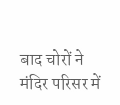बाद चोरों ने मंदिर परिसर में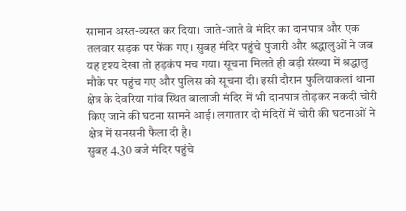सामान अस्त-व्यस्त कर दिया। जाते-जाते वे मंदिर का दानपात्र और एक तलवार सड़क पर फेंक गए। सुबह मंदिर पहुंचे पुजारी और श्रद्धालुओं ने जब यह दृश्य देखा तो हड़कंप मच गया। सूचना मिलते ही बड़ी संख्या में श्रद्धालु मौके पर पहुंच गए और पुलिस को सूचना दी। इसी दौरान फुलियाकलां थाना क्षेत्र के देवरिया गांव स्थित बालाजी मंदिर में भी दानपात्र तोड़कर नकदी चोरी किए जाने की घटना सामने आई। लगातार दो मंदिरों में चोरी की घटनाओं ने क्षेत्र में सनसनी फैला दी है।
सुबह 4.30 बजे मंदिर पहुंचे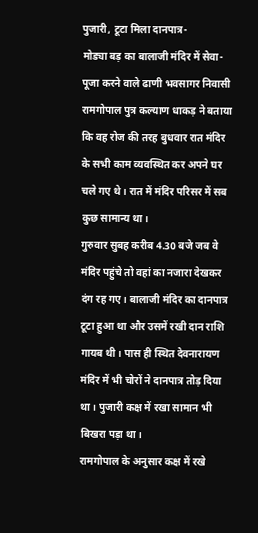पुजारी, टूटा मिला दानपात्र-
मोड्या बड़ का बालाजी मंदिर में सेवा-पूजा करने वाले ढाणी भवसागर निवासी रामगोपाल पुत्र कल्याण धाकड़ ने बताया कि वह रोज की तरह बुधवार रात मंदिर के सभी काम व्यवस्थित कर अपने घर चले गए थे। रात में मंदिर परिसर में सब कुछ सामान्य था।
गुरुवार सुबह करीब 4.30 बजे जब वे मंदिर पहुंचे तो वहां का नजारा देखकर दंग रह गए। बालाजी मंदिर का दानपात्र टूटा हुआ था और उसमें रखी दान राशि गायब थी। पास ही स्थित देवनारायण मंदिर में भी चोरों ने दानपात्र तोड़ दिया था। पुजारी कक्ष में रखा सामान भी बिखरा पड़ा था।
रामगोपाल के अनुसार कक्ष में रखे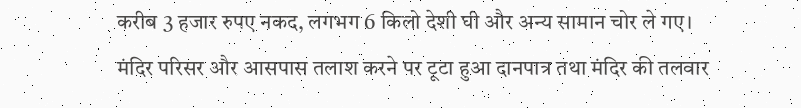करीब 3 हजार रुपए नकद, लगभग 6 किलो देशी घी और अन्य सामान चोर ले गए। मंदिर परिसर और आसपास तलाश करने पर टूटा हुआ दानपात्र तथा मंदिर की तलवार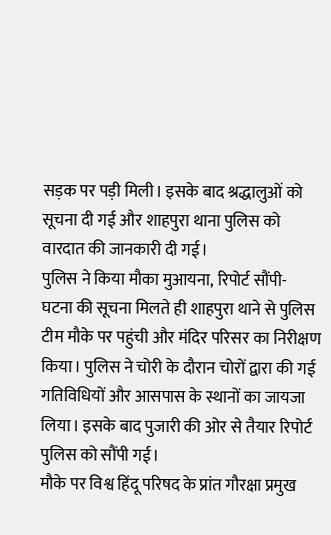सड़क पर पड़ी मिली। इसके बाद श्रद्धालुओं को सूचना दी गई और शाहपुरा थाना पुलिस को वारदात की जानकारी दी गई।
पुलिस ने किया मौका मुआयना, रिपोर्ट सौंपी-
घटना की सूचना मिलते ही शाहपुरा थाने से पुलिस टीम मौके पर पहुंची और मंदिर परिसर का निरीक्षण किया। पुलिस ने चोरी के दौरान चोरों द्वारा की गई गतिविधियों और आसपास के स्थानों का जायजा लिया। इसके बाद पुजारी की ओर से तैयार रिपोर्ट पुलिस को सौंपी गई।
मौके पर विश्व हिंदू परिषद के प्रांत गौरक्षा प्रमुख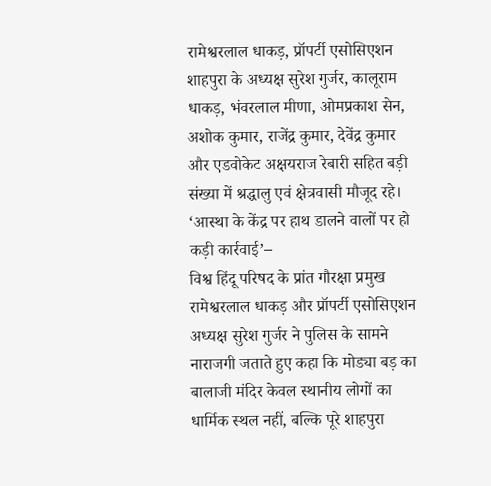रामेश्वरलाल धाकड़, प्रॉपर्टी एसोसिएशन शाहपुरा के अध्यक्ष सुरेश गुर्जर, कालूराम धाकड़, भंवरलाल मीणा, ओमप्रकाश सेन, अशोक कुमार, राजेंद्र कुमार, देवेंद्र कुमार और एडवोकेट अक्षयराज रेबारी सहित बड़ी संख्या में श्रद्धालु एवं क्षेत्रवासी मौजूद रहे।
‘आस्था के केंद्र पर हाथ डालने वालों पर हो कड़ी कार्रवाई’–
विश्व हिंदू परिषद के प्रांत गौरक्षा प्रमुख रामेश्वरलाल धाकड़ और प्रॉपर्टी एसोसिएशन अध्यक्ष सुरेश गुर्जर ने पुलिस के सामने नाराजगी जताते हुए कहा कि मोड्या बड़ का बालाजी मंदिर केवल स्थानीय लोगों का धार्मिक स्थल नहीं, बल्कि पूरे शाहपुरा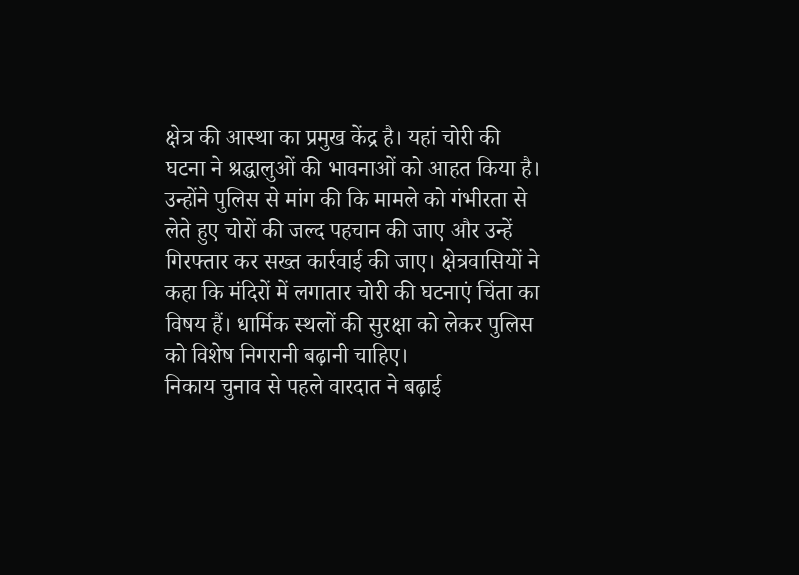क्षेत्र की आस्था का प्रमुख केंद्र है। यहां चोरी की घटना ने श्रद्धालुओं की भावनाओं को आहत किया है।
उन्होंने पुलिस से मांग की कि मामले को गंभीरता से लेते हुए चोरों की जल्द पहचान की जाए और उन्हें गिरफ्तार कर सख्त कार्रवाई की जाए। क्षेत्रवासियों ने कहा कि मंदिरों में लगातार चोरी की घटनाएं चिंता का विषय हैं। धार्मिक स्थलों की सुरक्षा को लेकर पुलिस को विशेष निगरानी बढ़ानी चाहिए।
निकाय चुनाव से पहले वारदात ने बढ़ाई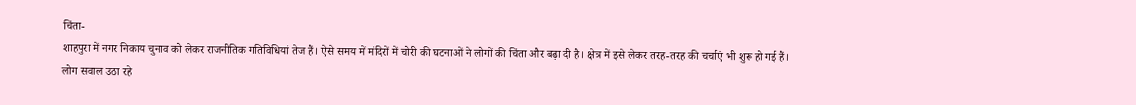चिंता-
शाहपुरा में नगर निकाय चुनाव को लेकर राजनीतिक गतिविधियां तेज हैं। ऐसे समय में मंदिरों में चोरी की घटनाओं ने लोगों की चिंता और बढ़ा दी है। क्षेत्र में इसे लेकर तरह-तरह की चर्चाएं भी शुरू हो गई हैं। लोग सवाल उठा रहे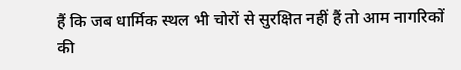हैं कि जब धार्मिक स्थल भी चोरों से सुरक्षित नहीं हैं तो आम नागरिकों की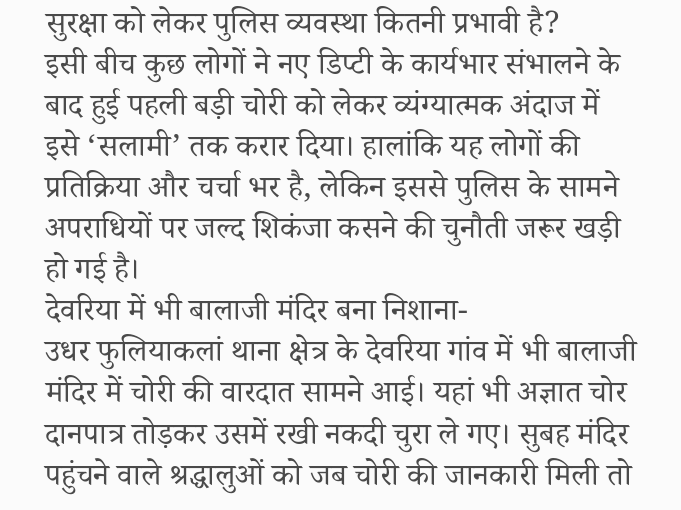सुरक्षा को लेकर पुलिस व्यवस्था कितनी प्रभावी है?
इसी बीच कुछ लोगों ने नए डिप्टी के कार्यभार संभालने के बाद हुई पहली बड़ी चोरी को लेकर व्यंग्यात्मक अंदाज में इसे ‘सलामी’ तक करार दिया। हालांकि यह लोगों की प्रतिक्रिया और चर्चा भर है, लेकिन इससे पुलिस के सामने अपराधियों पर जल्द शिकंजा कसने की चुनौती जरूर खड़ी हो गई है।
देवरिया में भी बालाजी मंदिर बना निशाना-
उधर फुलियाकलां थाना क्षेत्र के देवरिया गांव में भी बालाजी मंदिर में चोरी की वारदात सामने आई। यहां भी अज्ञात चोर दानपात्र तोड़कर उसमें रखी नकदी चुरा ले गए। सुबह मंदिर पहुंचने वाले श्रद्धालुओं को जब चोरी की जानकारी मिली तो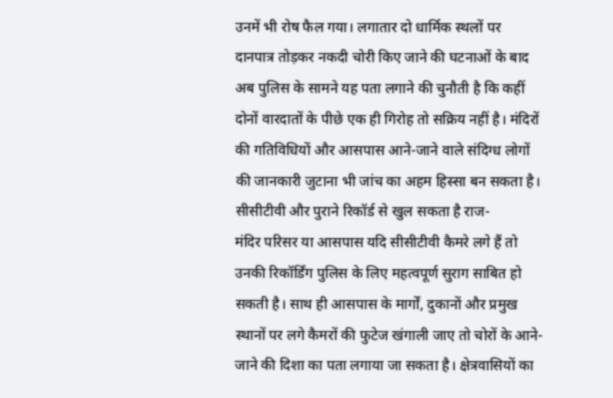उनमें भी रोष फैल गया। लगातार दो धार्मिक स्थलों पर दानपात्र तोड़कर नकदी चोरी किए जाने की घटनाओं के बाद अब पुलिस के सामने यह पता लगाने की चुनौती है कि कहीं दोनों वारदातों के पीछे एक ही गिरोह तो सक्रिय नहीं है। मंदिरों की गतिविधियों और आसपास आने-जाने वाले संदिग्ध लोगों की जानकारी जुटाना भी जांच का अहम हिस्सा बन सकता है।
सीसीटीवी और पुराने रिकॉर्ड से खुल सकता है राज-
मंदिर परिसर या आसपास यदि सीसीटीवी कैमरे लगे हैं तो उनकी रिकॉर्डिंग पुलिस के लिए महत्वपूर्ण सुराग साबित हो सकती है। साथ ही आसपास के मार्गों, दुकानों और प्रमुख स्थानों पर लगे कैमरों की फुटेज खंगाली जाए तो चोरों के आने-जाने की दिशा का पता लगाया जा सकता है। क्षेत्रवासियों का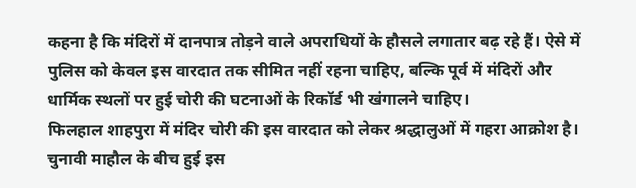कहना है कि मंदिरों में दानपात्र तोड़ने वाले अपराधियों के हौसले लगातार बढ़ रहे हैं। ऐसे में पुलिस को केवल इस वारदात तक सीमित नहीं रहना चाहिए, बल्कि पूर्व में मंदिरों और धार्मिक स्थलों पर हुई चोरी की घटनाओं के रिकॉर्ड भी खंगालने चाहिए।
फिलहाल शाहपुरा में मंदिर चोरी की इस वारदात को लेकर श्रद्धालुओं में गहरा आक्रोश है। चुनावी माहौल के बीच हुई इस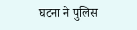घटना ने पुलिस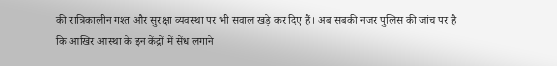की रात्रिकालीन गश्त और सुरक्षा व्यवस्था पर भी सवाल खड़े कर दिए हैं। अब सबकी नजर पुलिस की जांच पर है कि आखिर आस्था के इन केंद्रों में सेंध लगाने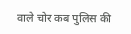वाले चोर कब पुलिस की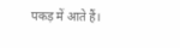पकड़ में आते हैं।